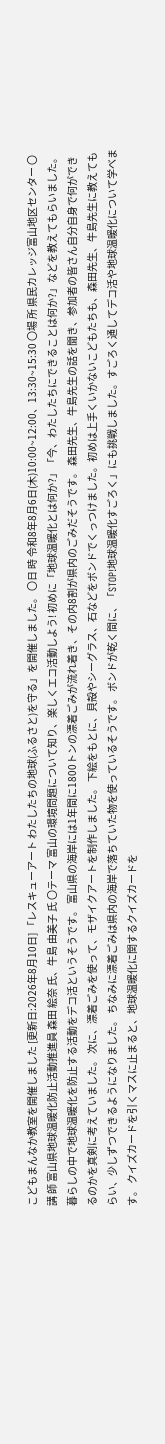こどもまんなか教室を開催しました [更新日:2026年8月10日] 「レスキューアート わたしたちの地球(ふるさと)を守る」を開催しました。 〇日 時 令和8年8月6日(木)10:00~12:00、13:30~15:30 〇場 所 県民カレッジ富山地区センター 〇講 師 富山県地球温暖化防止活動推進員 森田 絵奈 氏、牛島 由美子 氏 〇テーマ 富山の環境問題について知り、楽しくエコ活動しよう! 初めに「地球温暖化とは何か?」「今、わたしたちにできることは何か?」などを教えてもらいました。暮らしの中で地球温暖化を防止する活動をデコ活というそうです。 富山県の海岸には1年間に1800トンの漂着ごみが流れ着き、その内8割が県内のごみだそうです。 森田先生、牛島先生の話を聞き、参加者の皆さん自分自身で何ができるのかを真剣に考えていました。 次に、漂着ごみを使って、モザイクアートを制作しました。 下絵をもとに、貝殻やシーグラス、石などをボンドでくっつけました。初めは上手くいかないこどもたちも、森田先生、牛島先生に教えてもらい、少しずつできるようになりました。 ちなみに漂着ごみは県内の海岸で落ちていた物を使っているそうです。 ボンドが乾く間に、「STOP!地球温暖化すごろく」にも挑戦しました。すごろく通してデコ活や地球温暖化について学べます。 クイズカードを引くマスに止まると、地球温暖化に関するクイズカードを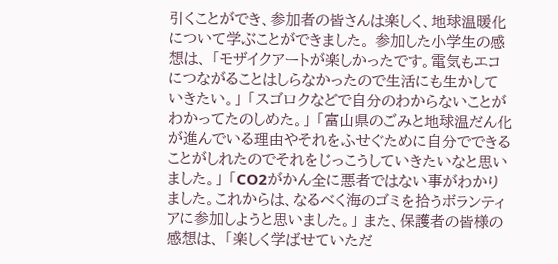引くことができ、参加者の皆さんは楽しく、地球温暖化について学ぶことができました。 参加した小学生の感想は、 「モザイクアートが楽しかったです。電気もエコにつながることはしらなかったので生活にも生かしていきたい。」 「スゴロクなどで自分のわからないことがわかってたのしめた。」 「富山県のごみと地球温だん化が進んでいる理由やそれをふせぐために自分でできることがしれたのでそれをじっこうしていきたいなと思いました。」 「CO2がかん全に悪者ではない事がわかりました。これからは、なるべく海のゴミを拾うボランティアに参加しようと思いました。」 また、保護者の皆様の感想は、 「楽しく学ばせていただ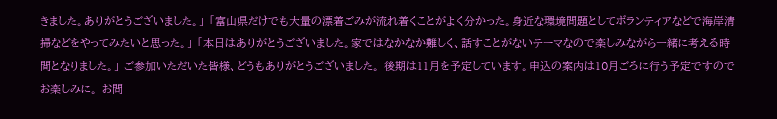きました。ありがとうございました。」 「富山県だけでも大量の漂着ごみが流れ着くことがよく分かった。身近な環境問題としてボランティアなどで海岸清掃などをやってみたいと思った。」 「本日はありがとうございました。家ではなかなか難しく、話すことがないテーマなので楽しみながら一緒に考える時間となりました。」 ご参加いただいた皆様、どうもありがとうございました。 後期は11月を予定しています。申込の案内は10月ごろに行う予定ですのでお楽しみに。 お問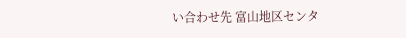い合わせ先 富山地区センタ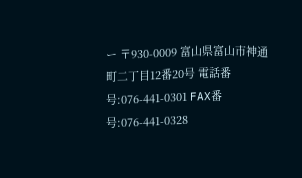ー 〒930-0009 富山県富山市神通町二丁目12番20号 電話番号:076-441-0301 FAX番号:076-441-0328